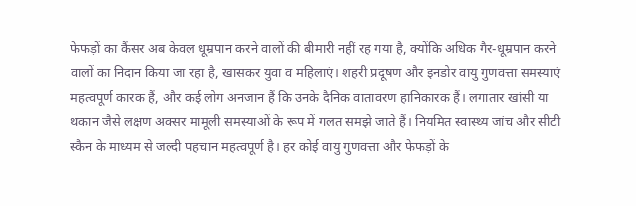फेफड़ों का कैंसर अब केवल धूम्रपान करने वालों की बीमारी नहीं रह गया है, क्योंकि अधिक गैर-धूम्रपान करने वालों का निदान किया जा रहा है, खासकर युवा व महिलाएं। शहरी प्रदूषण और इनडोर वायु गुणवत्ता समस्याएं महत्वपूर्ण कारक हैं, और कई लोग अनजान हैं कि उनके दैनिक वातावरण हानिकारक हैं। लगातार खांसी या थकान जैसे लक्षण अक्सर मामूली समस्याओं के रूप में गलत समझे जाते हैं। नियमित स्वास्थ्य जांच और सीटी स्कैन के माध्यम से जल्दी पहचान महत्वपूर्ण है। हर कोई वायु गुणवत्ता और फेफड़ों के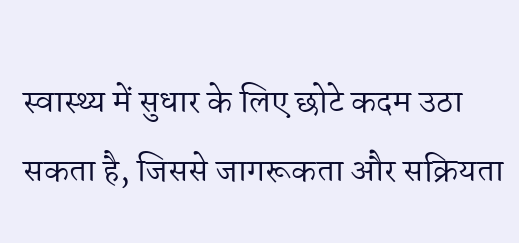स्वास्थ्य में सुधार के लिए छोटे कदम उठा सकता है, जिससे जागरूकता और सक्रियता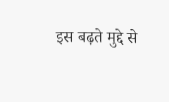इस बढ़ते मुद्दे से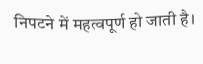निपटने में महत्वपूर्ण हो जाती है।